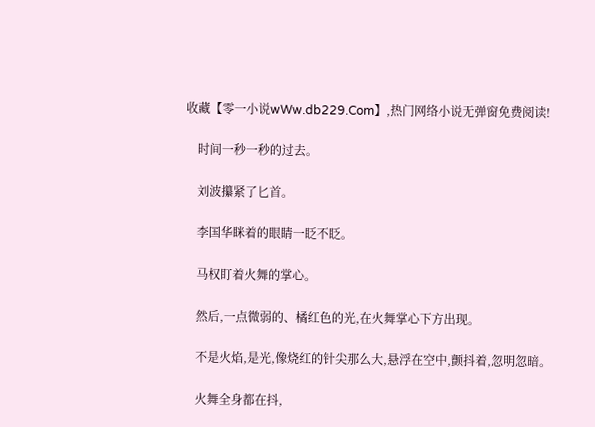收藏【零一小说wWw.db229.Com】,热门网络小说无弹窗免费阅读!

    时间一秒一秒的过去。

    刘波攥紧了匕首。

    李国华眯着的眼睛一眨不眨。

    马权盯着火舞的掌心。

    然后,一点微弱的、橘红色的光,在火舞掌心下方出现。

    不是火焰,是光,像烧红的针尖那么大,悬浮在空中,颤抖着,忽明忽暗。

    火舞全身都在抖,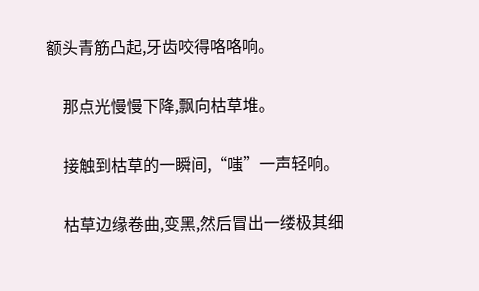额头青筋凸起,牙齿咬得咯咯响。

    那点光慢慢下降,飘向枯草堆。

    接触到枯草的一瞬间,“嗤”一声轻响。

    枯草边缘卷曲,变黑,然后冒出一缕极其细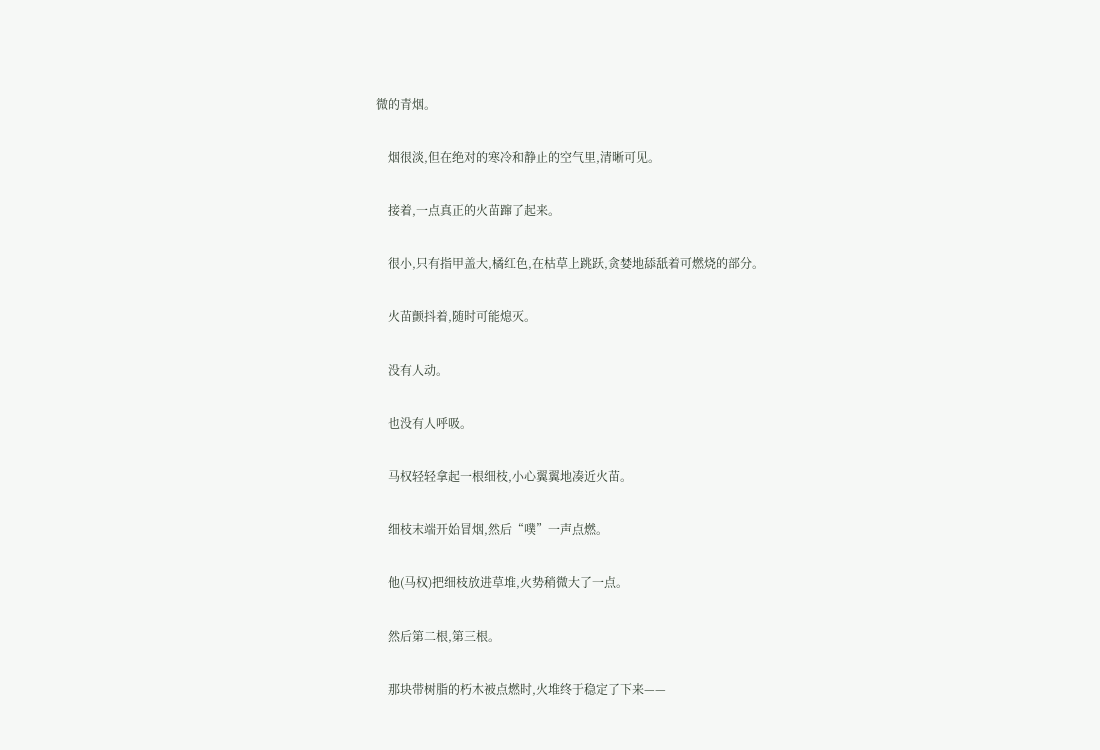微的青烟。

    烟很淡,但在绝对的寒冷和静止的空气里,清晰可见。

    接着,一点真正的火苗蹿了起来。

    很小,只有指甲盖大,橘红色,在枯草上跳跃,贪婪地舔舐着可燃烧的部分。

    火苗颤抖着,随时可能熄灭。

    没有人动。

    也没有人呼吸。

    马权轻轻拿起一根细枝,小心翼翼地凑近火苗。

    细枝末端开始冒烟,然后“噗”一声点燃。

    他(马权)把细枝放进草堆,火势稍微大了一点。

    然后第二根,第三根。

    那块带树脂的朽木被点燃时,火堆终于稳定了下来——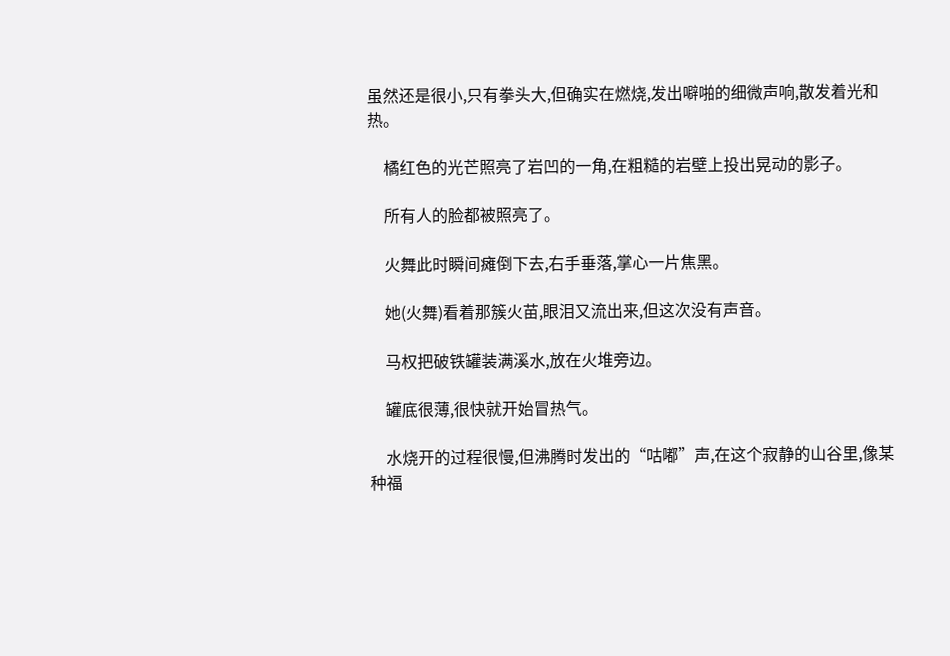虽然还是很小,只有拳头大,但确实在燃烧,发出噼啪的细微声响,散发着光和热。

    橘红色的光芒照亮了岩凹的一角,在粗糙的岩壁上投出晃动的影子。

    所有人的脸都被照亮了。

    火舞此时瞬间瘫倒下去,右手垂落,掌心一片焦黑。

    她(火舞)看着那簇火苗,眼泪又流出来,但这次没有声音。

    马权把破铁罐装满溪水,放在火堆旁边。

    罐底很薄,很快就开始冒热气。

    水烧开的过程很慢,但沸腾时发出的“咕嘟”声,在这个寂静的山谷里,像某种福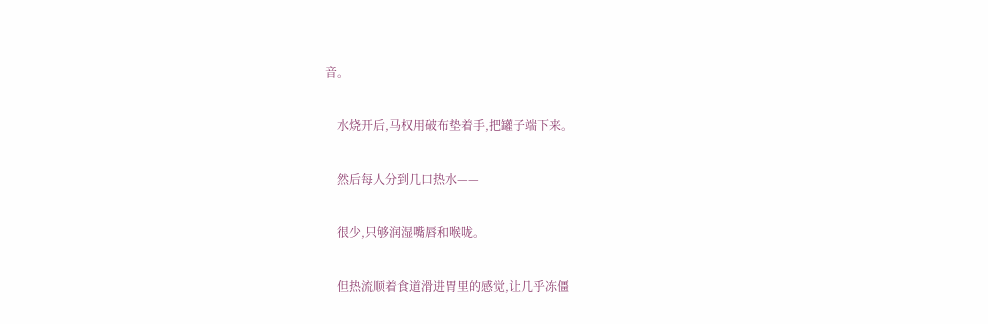音。

    水烧开后,马权用破布垫着手,把罐子端下来。

    然后每人分到几口热水——

    很少,只够润湿嘴唇和喉咙。

    但热流顺着食道滑进胃里的感觉,让几乎冻僵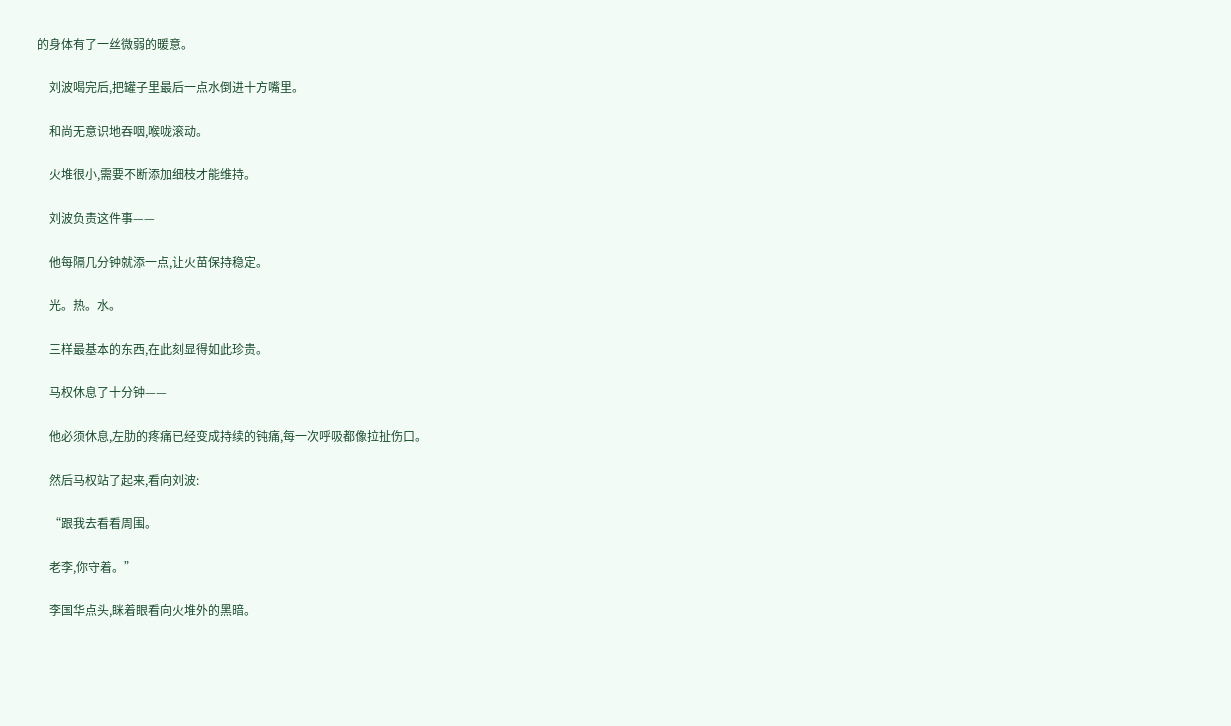的身体有了一丝微弱的暖意。

    刘波喝完后,把罐子里最后一点水倒进十方嘴里。

    和尚无意识地吞咽,喉咙滚动。

    火堆很小,需要不断添加细枝才能维持。

    刘波负责这件事——

    他每隔几分钟就添一点,让火苗保持稳定。

    光。热。水。

    三样最基本的东西,在此刻显得如此珍贵。

    马权休息了十分钟——

    他必须休息,左肋的疼痛已经变成持续的钝痛,每一次呼吸都像拉扯伤口。

    然后马权站了起来,看向刘波:

    “跟我去看看周围。

    老李,你守着。”

    李国华点头,眯着眼看向火堆外的黑暗。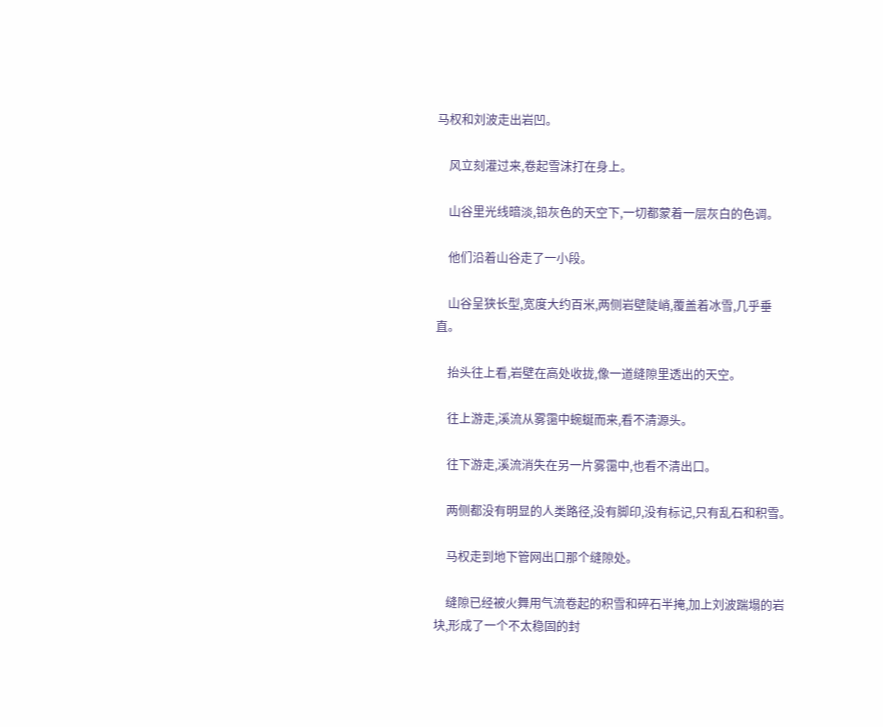马权和刘波走出岩凹。

    风立刻灌过来,卷起雪沫打在身上。

    山谷里光线暗淡,铅灰色的天空下,一切都蒙着一层灰白的色调。

    他们沿着山谷走了一小段。

    山谷呈狭长型,宽度大约百米,两侧岩壁陡峭,覆盖着冰雪,几乎垂直。

    抬头往上看,岩壁在高处收拢,像一道缝隙里透出的天空。

    往上游走,溪流从雾霭中蜿蜒而来,看不清源头。

    往下游走,溪流消失在另一片雾霭中,也看不清出口。

    两侧都没有明显的人类路径,没有脚印,没有标记,只有乱石和积雪。

    马权走到地下管网出口那个缝隙处。

    缝隙已经被火舞用气流卷起的积雪和碎石半掩,加上刘波踹塌的岩块,形成了一个不太稳固的封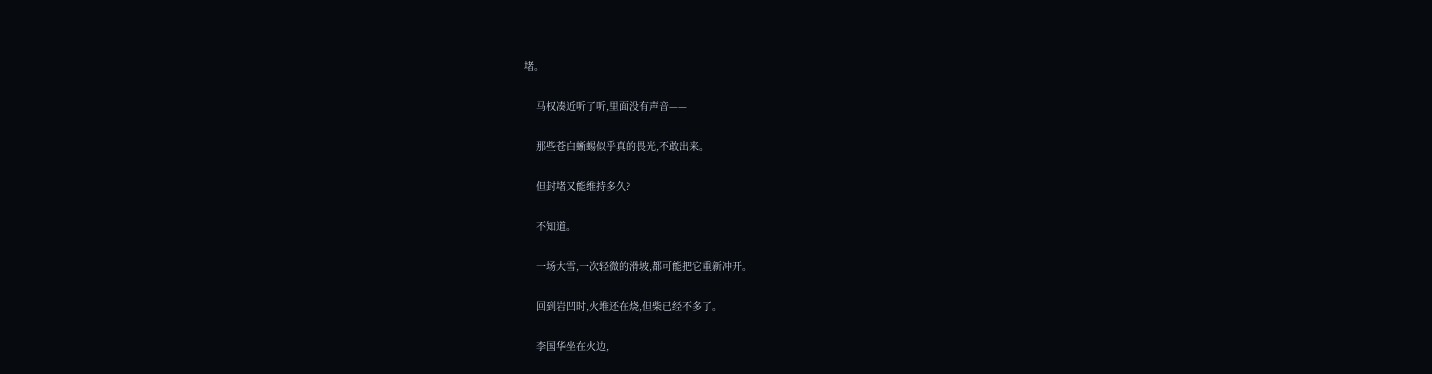堵。

    马权凑近听了听,里面没有声音——

    那些苍白蜥蜴似乎真的畏光,不敢出来。

    但封堵又能维持多久?

    不知道。

    一场大雪,一次轻微的滑坡,都可能把它重新冲开。

    回到岩凹时,火堆还在烧,但柴已经不多了。

    李国华坐在火边,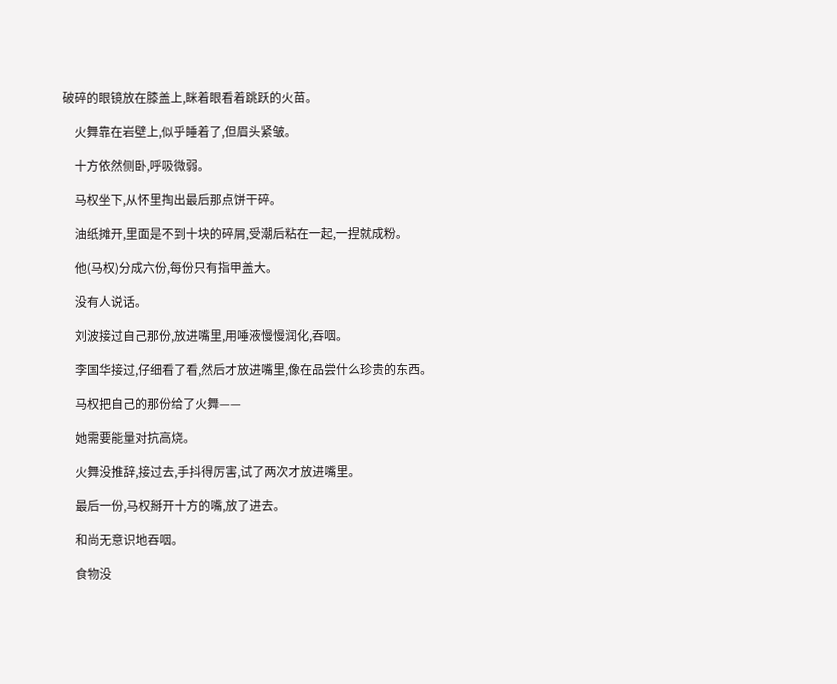破碎的眼镜放在膝盖上,眯着眼看着跳跃的火苗。

    火舞靠在岩壁上,似乎睡着了,但眉头紧皱。

    十方依然侧卧,呼吸微弱。

    马权坐下,从怀里掏出最后那点饼干碎。

    油纸摊开,里面是不到十块的碎屑,受潮后粘在一起,一捏就成粉。

    他(马权)分成六份,每份只有指甲盖大。

    没有人说话。

    刘波接过自己那份,放进嘴里,用唾液慢慢润化,吞咽。

    李国华接过,仔细看了看,然后才放进嘴里,像在品尝什么珍贵的东西。

    马权把自己的那份给了火舞——

    她需要能量对抗高烧。

    火舞没推辞,接过去,手抖得厉害,试了两次才放进嘴里。

    最后一份,马权掰开十方的嘴,放了进去。

    和尚无意识地吞咽。

    食物没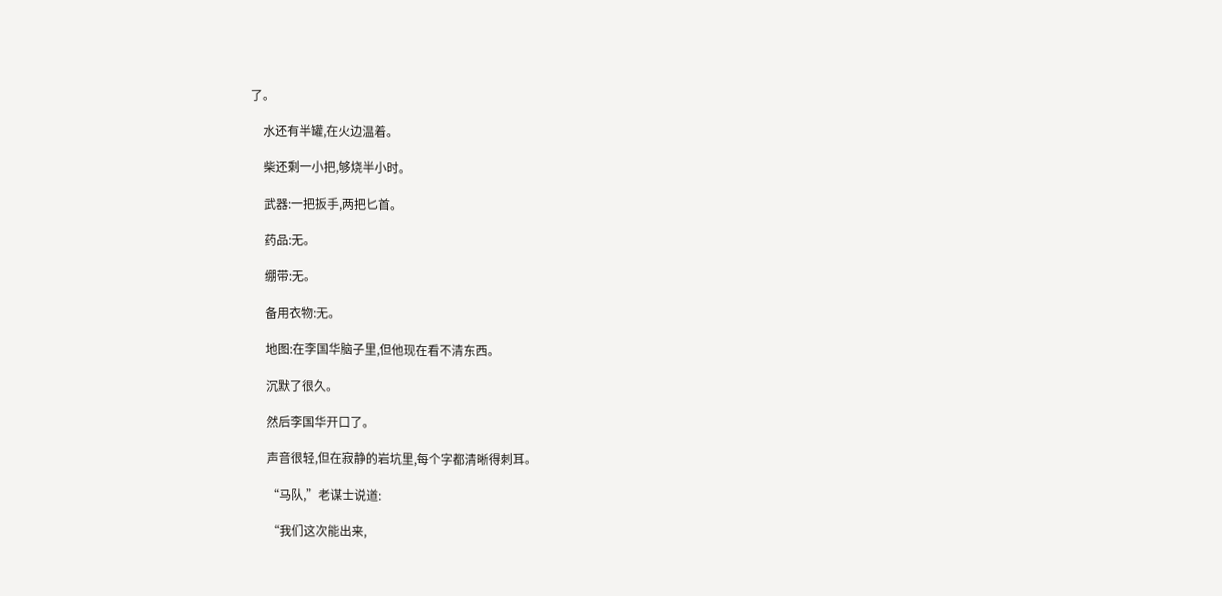了。

    水还有半罐,在火边温着。

    柴还剩一小把,够烧半小时。

    武器:一把扳手,两把匕首。

    药品:无。

    绷带:无。

    备用衣物:无。

    地图:在李国华脑子里,但他现在看不清东西。

    沉默了很久。

    然后李国华开口了。

    声音很轻,但在寂静的岩坑里,每个字都清晰得刺耳。

    “马队,”老谋士说道:

    “我们这次能出来,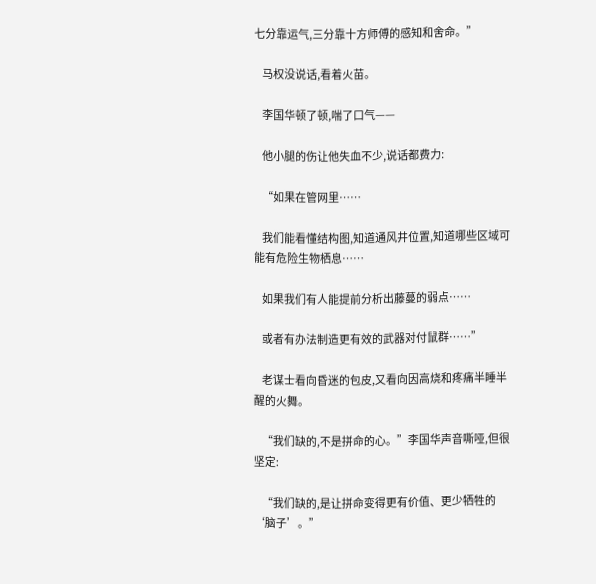七分靠运气,三分靠十方师傅的感知和舍命。”

    马权没说话,看着火苗。

    李国华顿了顿,喘了口气——

    他小腿的伤让他失血不少,说话都费力:

    “如果在管网里……

    我们能看懂结构图,知道通风井位置,知道哪些区域可能有危险生物栖息……

    如果我们有人能提前分析出藤蔓的弱点……

    或者有办法制造更有效的武器对付鼠群……”

    老谋士看向昏迷的包皮,又看向因高烧和疼痛半睡半醒的火舞。

    “我们缺的,不是拼命的心。”李国华声音嘶哑,但很坚定:

    “我们缺的,是让拼命变得更有价值、更少牺牲的‘脑子’。”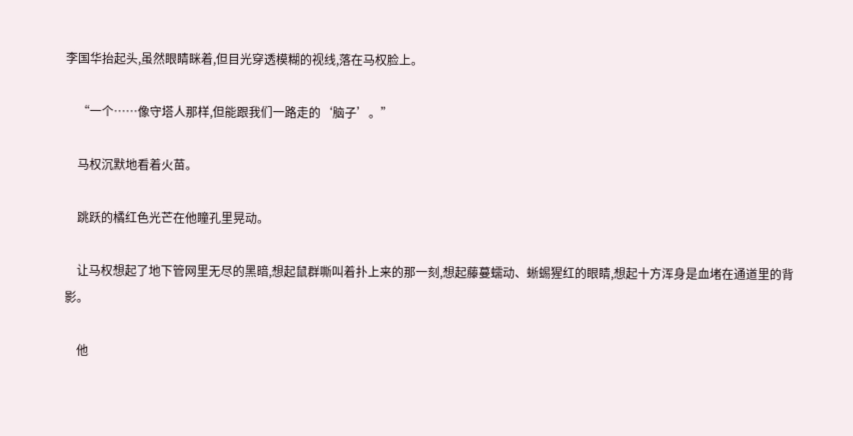李国华抬起头,虽然眼睛眯着,但目光穿透模糊的视线,落在马权脸上。

    “一个……像守塔人那样,但能跟我们一路走的‘脑子’。”

    马权沉默地看着火苗。

    跳跃的橘红色光芒在他瞳孔里晃动。

    让马权想起了地下管网里无尽的黑暗,想起鼠群嘶叫着扑上来的那一刻,想起藤蔓蠕动、蜥蜴猩红的眼睛,想起十方浑身是血堵在通道里的背影。

    他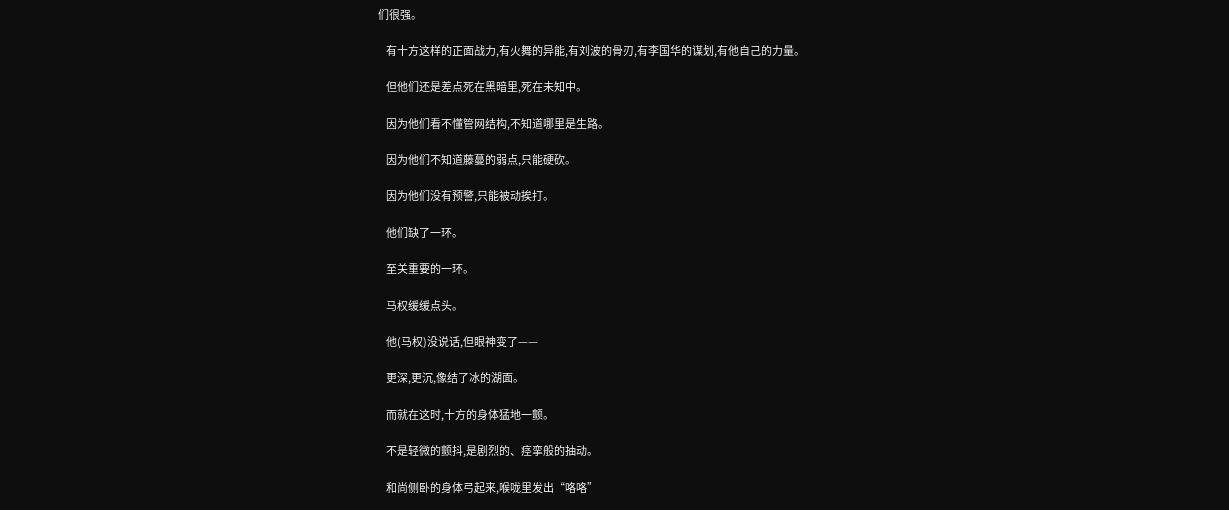们很强。

    有十方这样的正面战力,有火舞的异能,有刘波的骨刃,有李国华的谋划,有他自己的力量。

    但他们还是差点死在黑暗里,死在未知中。

    因为他们看不懂管网结构,不知道哪里是生路。

    因为他们不知道藤蔓的弱点,只能硬砍。

    因为他们没有预警,只能被动挨打。

    他们缺了一环。

    至关重要的一环。

    马权缓缓点头。

    他(马权)没说话,但眼神变了——

    更深,更沉,像结了冰的湖面。

    而就在这时,十方的身体猛地一颤。

    不是轻微的颤抖,是剧烈的、痉挛般的抽动。

    和尚侧卧的身体弓起来,喉咙里发出“咯咯”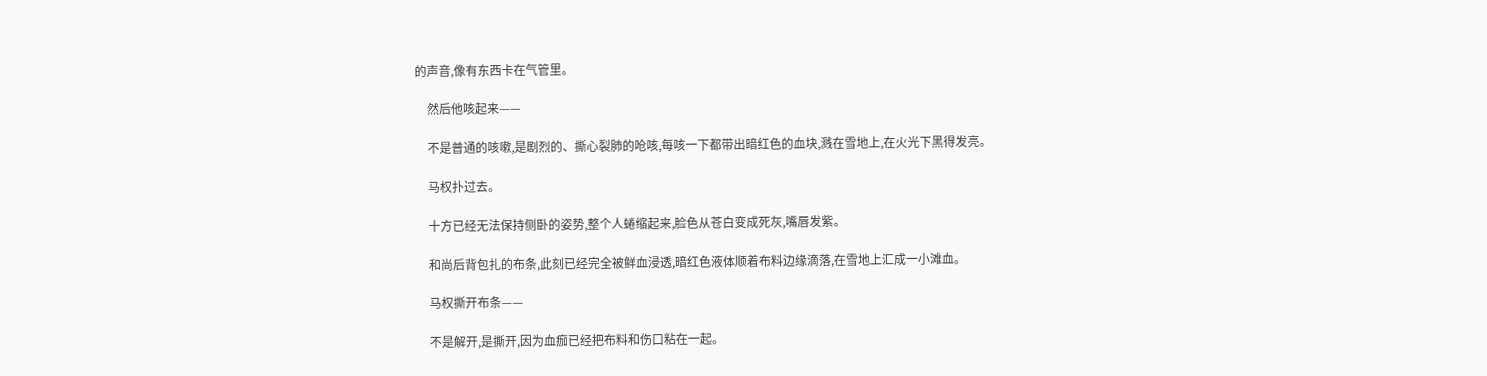的声音,像有东西卡在气管里。

    然后他咳起来——

    不是普通的咳嗽,是剧烈的、撕心裂肺的呛咳,每咳一下都带出暗红色的血块,溅在雪地上,在火光下黑得发亮。

    马权扑过去。

    十方已经无法保持侧卧的姿势,整个人蜷缩起来,脸色从苍白变成死灰,嘴唇发紫。

    和尚后背包扎的布条,此刻已经完全被鲜血浸透,暗红色液体顺着布料边缘滴落,在雪地上汇成一小滩血。

    马权撕开布条——

    不是解开,是撕开,因为血痂已经把布料和伤口粘在一起。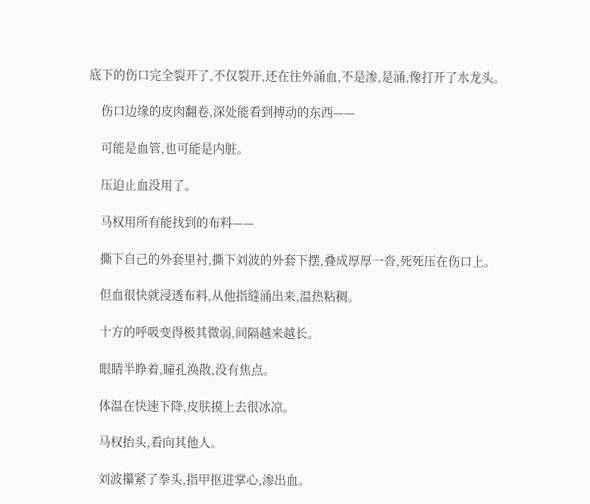底下的伤口完全裂开了,不仅裂开,还在往外涌血,不是渗,是涌,像打开了水龙头。

    伤口边缘的皮肉翻卷,深处能看到搏动的东西——

    可能是血管,也可能是内脏。

    压迫止血没用了。

    马权用所有能找到的布料——

    撕下自己的外套里衬,撕下刘波的外套下摆,叠成厚厚一沓,死死压在伤口上。

    但血很快就浸透布料,从他指缝涌出来,温热粘稠。

    十方的呼吸变得极其微弱,间隔越来越长。

    眼睛半睁着,瞳孔涣散,没有焦点。

    体温在快速下降,皮肤摸上去很冰凉。

    马权抬头,看向其他人。

    刘波攥紧了拳头,指甲抠进掌心,渗出血。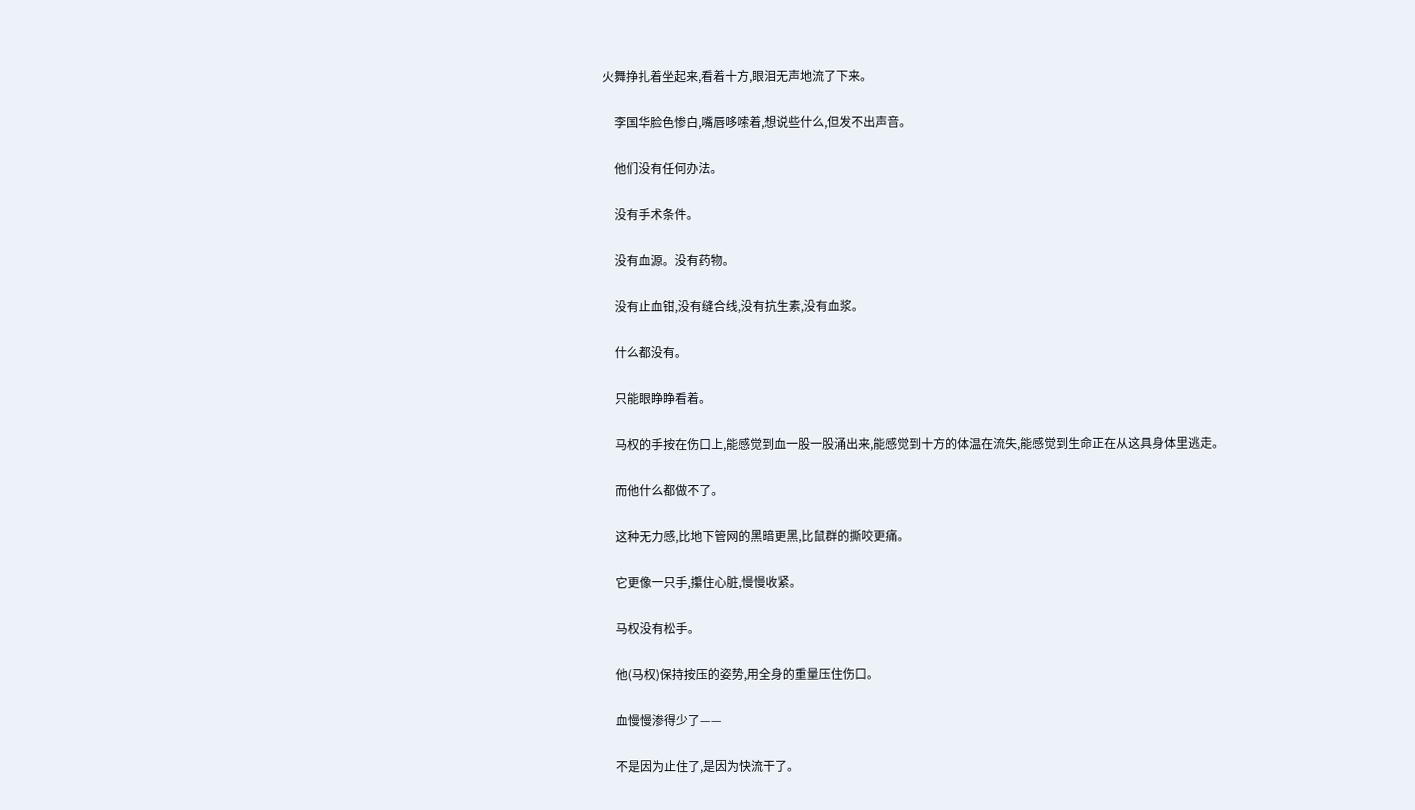火舞挣扎着坐起来,看着十方,眼泪无声地流了下来。

    李国华脸色惨白,嘴唇哆嗦着,想说些什么,但发不出声音。

    他们没有任何办法。

    没有手术条件。

    没有血源。没有药物。

    没有止血钳,没有缝合线,没有抗生素,没有血浆。

    什么都没有。

    只能眼睁睁看着。

    马权的手按在伤口上,能感觉到血一股一股涌出来,能感觉到十方的体温在流失,能感觉到生命正在从这具身体里逃走。

    而他什么都做不了。

    这种无力感,比地下管网的黑暗更黑,比鼠群的撕咬更痛。

    它更像一只手,攥住心脏,慢慢收紧。

    马权没有松手。

    他(马权)保持按压的姿势,用全身的重量压住伤口。

    血慢慢渗得少了——

    不是因为止住了,是因为快流干了。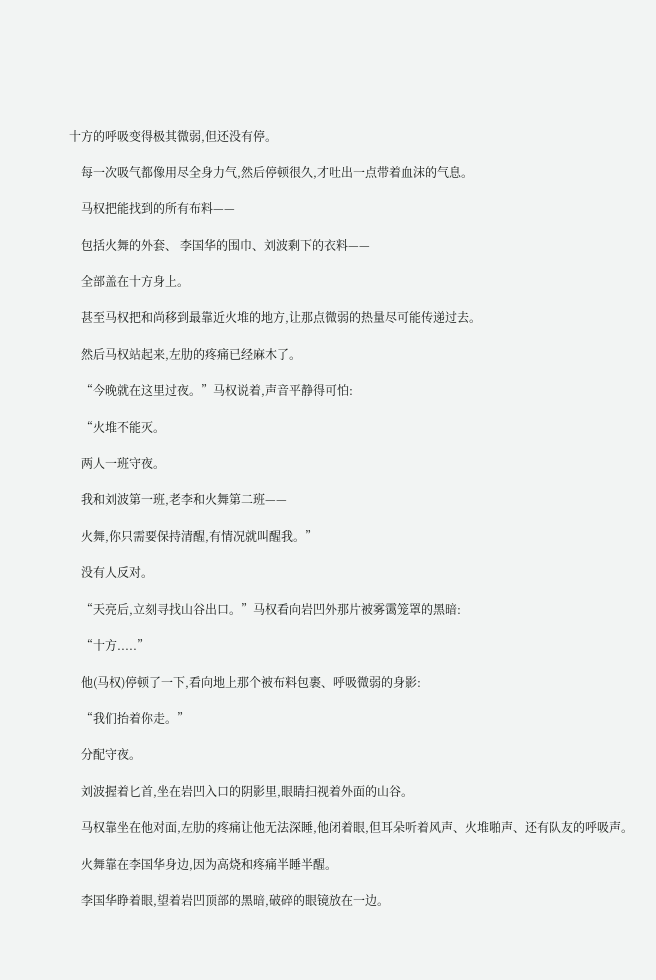十方的呼吸变得极其微弱,但还没有停。

    每一次吸气都像用尽全身力气,然后停顿很久,才吐出一点带着血沫的气息。

    马权把能找到的所有布料——

    包括火舞的外套、 李国华的围巾、刘波剩下的衣料——

    全部盖在十方身上。

    甚至马权把和尚移到最靠近火堆的地方,让那点微弱的热量尽可能传递过去。

    然后马权站起来,左肋的疼痛已经麻木了。

    “今晚就在这里过夜。”马权说着,声音平静得可怕:

    “火堆不能灭。

    两人一班守夜。

    我和刘波第一班,老李和火舞第二班——

    火舞,你只需要保持清醒,有情况就叫醒我。”

    没有人反对。

    “天亮后,立刻寻找山谷出口。”马权看向岩凹外那片被雾霭笼罩的黑暗:

    “十方.....”

    他(马权)停顿了一下,看向地上那个被布料包裹、呼吸微弱的身影:

    “我们抬着你走。”

    分配守夜。

    刘波握着匕首,坐在岩凹入口的阴影里,眼睛扫视着外面的山谷。

    马权靠坐在他对面,左肋的疼痛让他无法深睡,他闭着眼,但耳朵听着风声、火堆啪声、还有队友的呼吸声。

    火舞靠在李国华身边,因为高烧和疼痛半睡半醒。

    李国华睁着眼,望着岩凹顶部的黑暗,破碎的眼镜放在一边。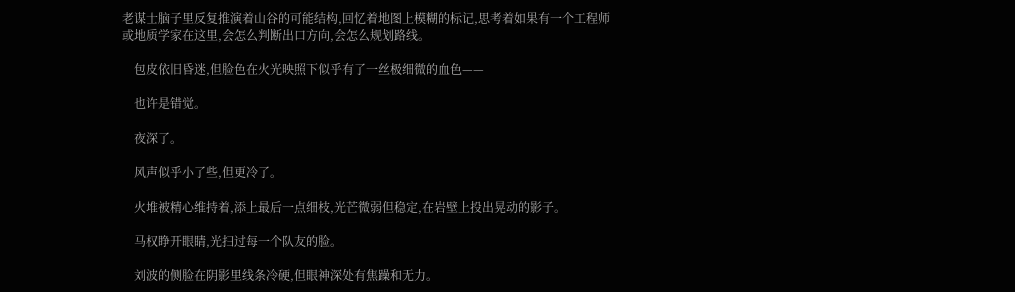老谋士脑子里反复推演着山谷的可能结构,回忆着地图上模糊的标记,思考着如果有一个工程师或地质学家在这里,会怎么判断出口方向,会怎么规划路线。

    包皮依旧昏迷,但脸色在火光映照下似乎有了一丝极细微的血色——

    也许是错觉。

    夜深了。

    风声似乎小了些,但更冷了。

    火堆被精心维持着,添上最后一点细枝,光芒微弱但稳定,在岩壁上投出晃动的影子。

    马权睁开眼睛,光扫过每一个队友的脸。

    刘波的侧脸在阴影里线条冷硬,但眼神深处有焦躁和无力。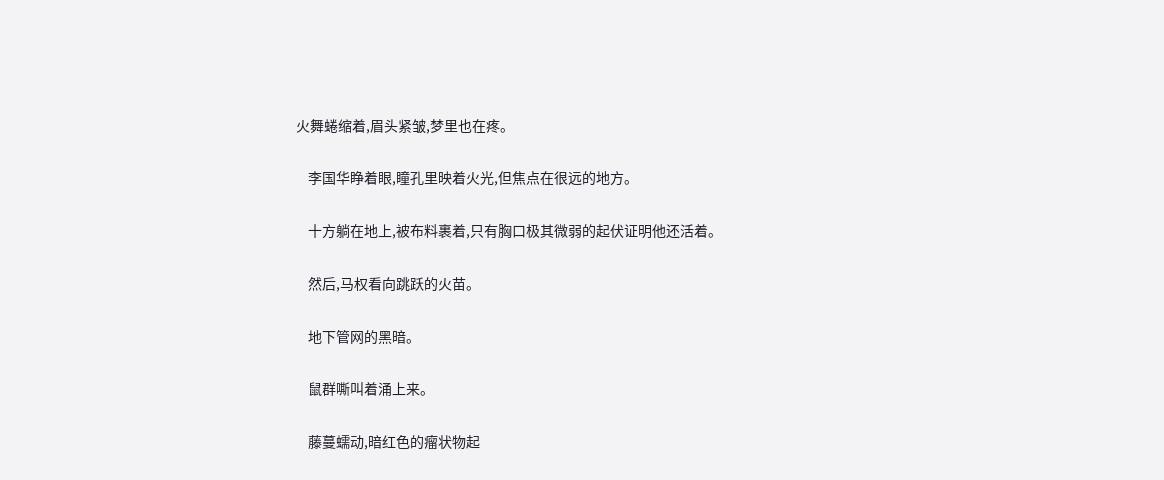火舞蜷缩着,眉头紧皱,梦里也在疼。

    李国华睁着眼,瞳孔里映着火光,但焦点在很远的地方。

    十方躺在地上,被布料裹着,只有胸口极其微弱的起伏证明他还活着。

    然后,马权看向跳跃的火苗。

    地下管网的黑暗。

    鼠群嘶叫着涌上来。

    藤蔓蠕动,暗红色的瘤状物起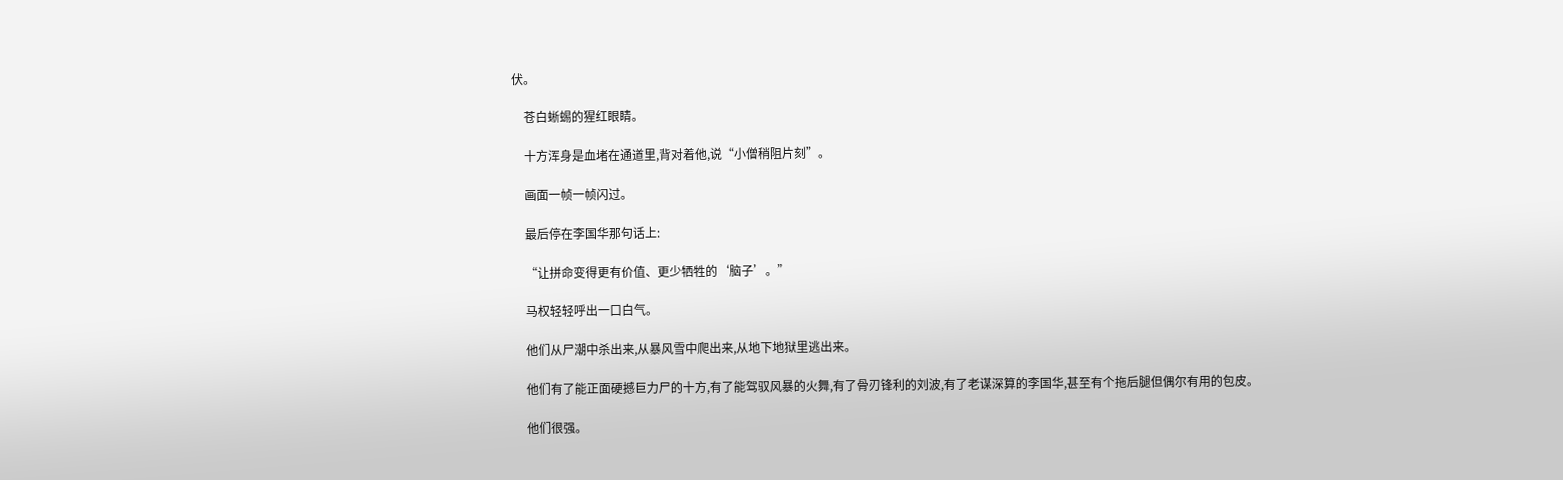伏。

    苍白蜥蜴的猩红眼睛。

    十方浑身是血堵在通道里,背对着他,说“小僧稍阻片刻”。

    画面一帧一帧闪过。

    最后停在李国华那句话上:

    “让拼命变得更有价值、更少牺牲的‘脑子’。”

    马权轻轻呼出一口白气。

    他们从尸潮中杀出来,从暴风雪中爬出来,从地下地狱里逃出来。

    他们有了能正面硬撼巨力尸的十方,有了能驾驭风暴的火舞,有了骨刃锋利的刘波,有了老谋深算的李国华,甚至有个拖后腿但偶尔有用的包皮。

    他们很强。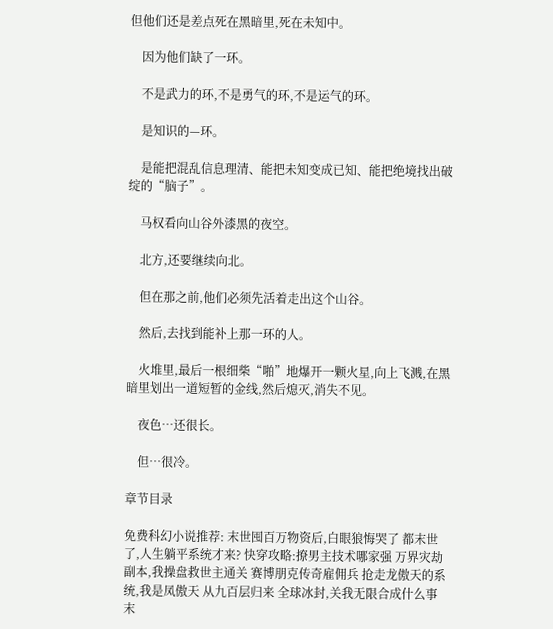但他们还是差点死在黑暗里,死在未知中。

    因为他们缺了一环。

    不是武力的环,不是勇气的环,不是运气的环。

    是知识的—环。

    是能把混乱信息理清、能把未知变成已知、能把绝境找出破绽的“脑子”。

    马权看向山谷外漆黑的夜空。

    北方,还要继续向北。

    但在那之前,他们必须先活着走出这个山谷。

    然后,去找到能补上那一环的人。

    火堆里,最后一根细柴“啪”地爆开一颗火星,向上飞溅,在黑暗里划出一道短暂的金线,然后熄灭,消失不见。

    夜色…还很长。

    但…很冷。

章节目录

免费科幻小说推荐: 末世囤百万物资后,白眼狼悔哭了 都末世了,人生躺平系统才来? 快穿攻略:撩男主技术哪家强 万界灾劫副本,我操盘救世主通关 赛博朋克传奇雇佣兵 抢走龙傲天的系统,我是凤傲天 从九百层归来 全球冰封,关我无限合成什么事 末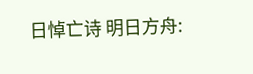日悼亡诗 明日方舟: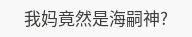我妈竟然是海嗣神?